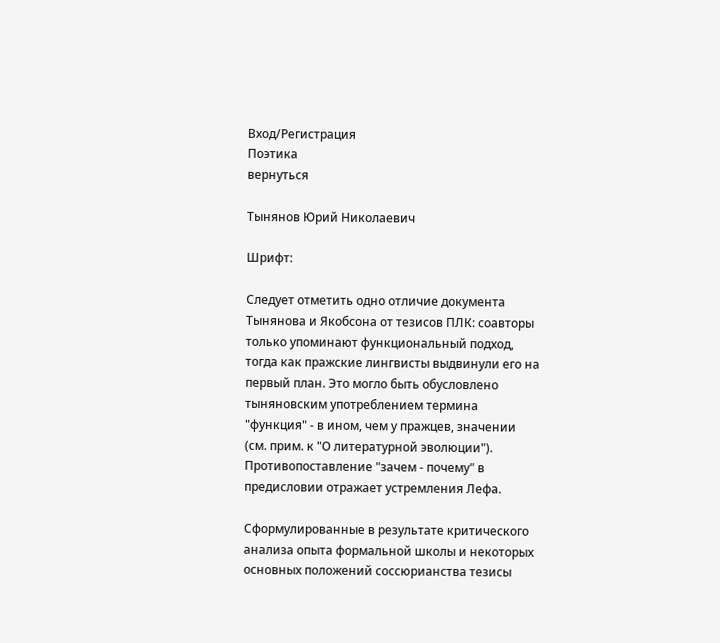Вход/Регистрация
Поэтика
вернуться

Тынянов Юрий Николаевич

Шрифт:

Следует отметить одно отличие документа Тынянова и Якобсона от тезисов ПЛК: соавторы только упоминают функциональный подход, тогда как пражские лингвисты выдвинули его на первый план. Это могло быть обусловлено тыняновским употреблением термина "функция" - в ином, чем у пражцев, значении (см. прим. к "О литературной эволюции"). Противопоставление "зачем - почему" в предисловии отражает устремления Лефа.

Сформулированные в результате критического анализа опыта формальной школы и некоторых основных положений соссюрианства тезисы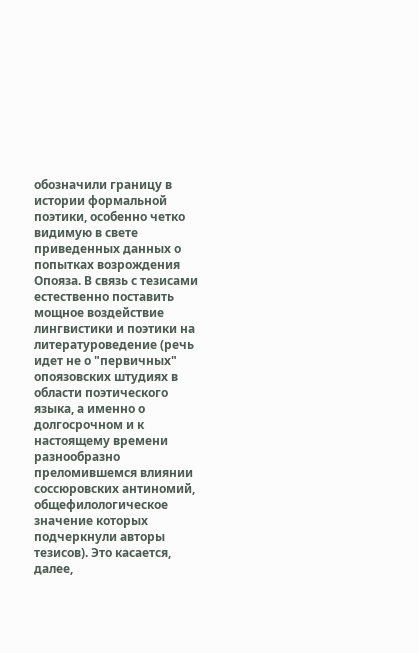обозначили границу в истории формальной поэтики, особенно четко видимую в свете приведенных данных о попытках возрождения Опояза. В связь с тезисами естественно поставить мощное воздействие лингвистики и поэтики на литературоведение (речь идет не о "первичных" опоязовских штудиях в области поэтического языка, а именно о долгосрочном и к настоящему времени разнообразно преломившемся влиянии соссюровских антиномий, общефилологическое значение которых подчеркнули авторы тезисов). Это касается, далее,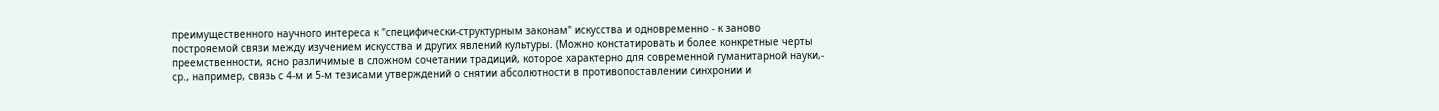преимущественного научного интереса к "специфически-структурным законам" искусства и одновременно - к заново построяемой связи между изучением искусства и других явлений культуры. (Можно констатировать и более конкретные черты преемственности, ясно различимые в сложном сочетании традиций, которое характерно для современной гуманитарной науки,- ср., например, связь с 4-м и 5-м тезисами утверждений о снятии абсолютности в противопоставлении синхронии и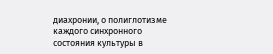диахронии, о полиглотизме каждого синхронного состояния культуры в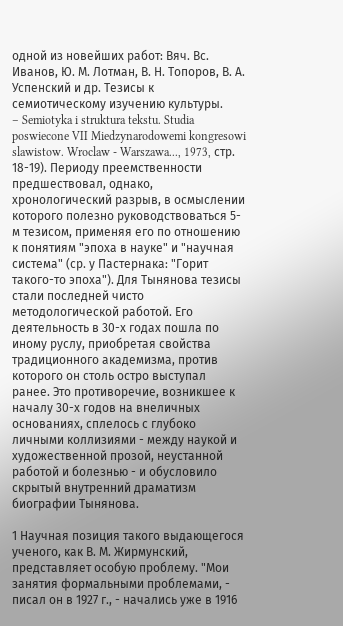одной из новейших работ: Вяч. Вс. Иванов, Ю. М. Лотман, В. Н. Топоров, В. А. Успенский и др. Тезисы к семиотическому изучению культуры.
– Semiotyka i struktura tekstu. Studia poswiecone VII Miedzynarodowemi kongresowi slawistow. Wroclaw - Warszawa..., 1973, стр. 18-19). Периоду преемственности предшествовал, однако, хронологический разрыв, в осмыслении которого полезно руководствоваться 5-м тезисом, применяя его по отношению к понятиям "эпоха в науке" и "научная система" (ср. у Пастернака: "Горит такого-то эпоха"). Для Тынянова тезисы стали последней чисто методологической работой. Его деятельность в 30-х годах пошла по иному руслу, приобретая свойства традиционного академизма, против которого он столь остро выступал ранее. Это противоречие, возникшее к началу 30-х годов на внеличных основаниях, сплелось с глубоко личными коллизиями - между наукой и художественной прозой, неустанной работой и болезнью - и обусловило скрытый внутренний драматизм биографии Тынянова.

1 Научная позиция такого выдающегося ученого, как В. М. Жирмунский, представляет особую проблему. "Мои занятия формальными проблемами, - писал он в 1927 г., - начались уже в 1916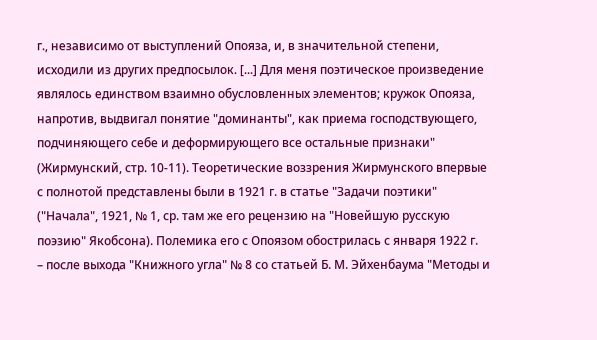г., независимо от выступлений Опояза, и, в значительной степени, исходили из других предпосылок. [...] Для меня поэтическое произведение являлось единством взаимно обусловленных элементов; кружок Опояза, напротив, выдвигал понятие "доминанты", как приема господствующего, подчиняющего себе и деформирующего все остальные признаки" (Жирмунский, стр. 10-11). Теоретические воззрения Жирмунского впервые с полнотой представлены были в 1921 г. в статье "Задачи поэтики" ("Начала", 1921, № 1, ср. там же его рецензию на "Новейшую русскую поэзию" Якобсона). Полемика его с Опоязом обострилась с января 1922 г.
– после выхода "Книжного угла" № 8 со статьей Б. М. Эйхенбаума "Методы и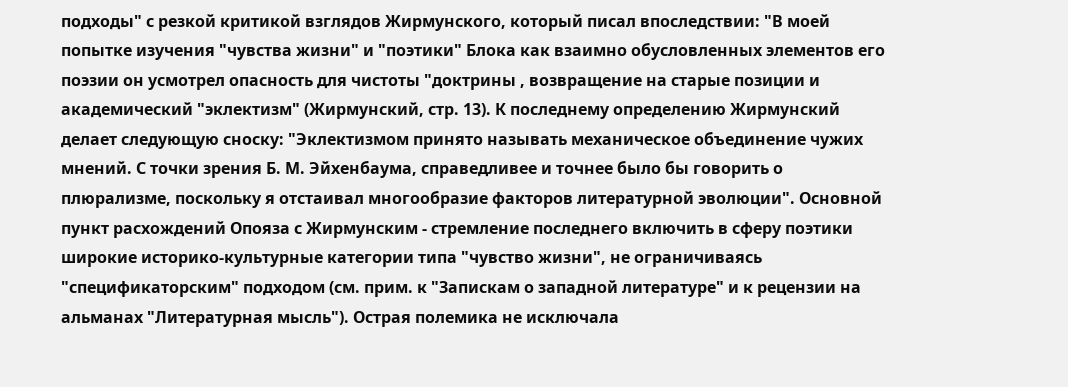подходы" с резкой критикой взглядов Жирмунского, который писал впоследствии: "В моей попытке изучения "чувства жизни" и "поэтики" Блока как взаимно обусловленных элементов его поэзии он усмотрел опасность для чистоты "доктрины , возвращение на старые позиции и академический "эклектизм" (Жирмунский, стр. 13). К последнему определению Жирмунский делает следующую сноску: "Эклектизмом принято называть механическое объединение чужих мнений. С точки зрения Б. М. Эйхенбаума, справедливее и точнее было бы говорить о плюрализме, поскольку я отстаивал многообразие факторов литературной эволюции". Основной пункт расхождений Опояза с Жирмунским - стремление последнего включить в сферу поэтики широкие историко-культурные категории типа "чувство жизни", не ограничиваясь "спецификаторским" подходом (см. прим. к "Запискам о западной литературе" и к рецензии на альманах "Литературная мысль"). Острая полемика не исключала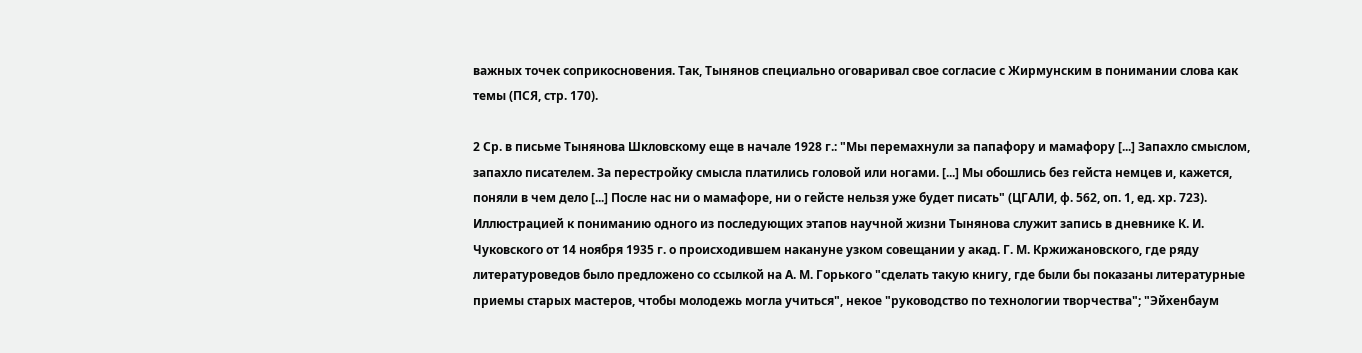важных точек соприкосновения. Так, Тынянов специально оговаривал свое согласие с Жирмунским в понимании слова как темы (ПСЯ, стр. 170).

2 Ср. в письме Тынянова Шкловскому еще в начале 1928 г.: "Мы перемахнули за папафору и мамафору [...] Запахло смыслом, запахло писателем. За перестройку смысла платились головой или ногами. [...] Мы обошлись без гейста немцев и, кажется, поняли в чем дело [...] После нас ни о мамафоре, ни о гейсте нельзя уже будет писать" (ЦГАЛИ, ф. 562, оп. 1, ед. хр. 723). Иллюстрацией к пониманию одного из последующих этапов научной жизни Тынянова служит запись в дневнике К. И. Чуковского от 14 ноября 1935 г. о происходившем накануне узком совещании у акад. Г. М. Кржижановского, где ряду литературоведов было предложено со ссылкой на А. М. Горького "сделать такую книгу, где были бы показаны литературные приемы старых мастеров, чтобы молодежь могла учиться", некое "руководство по технологии творчества"; "Эйхенбаум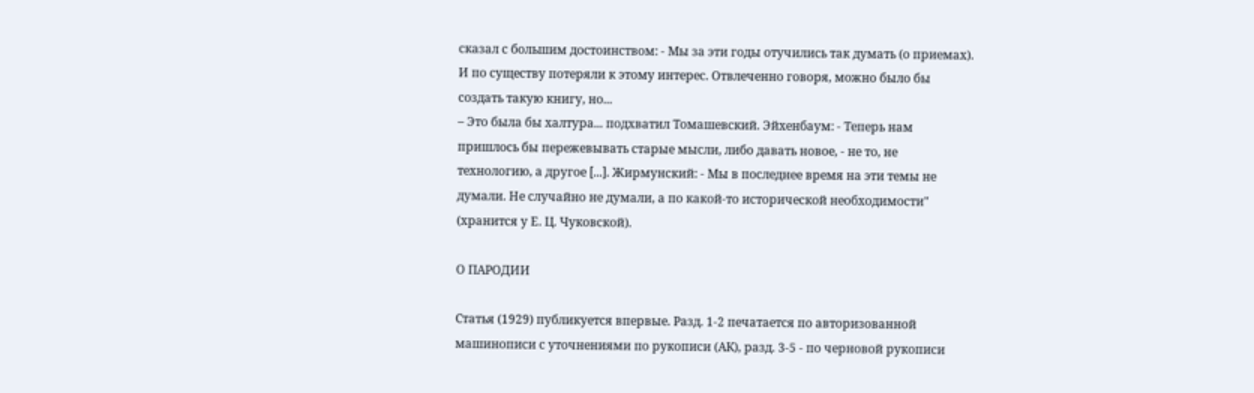сказал с большим достоинством: - Мы за эти годы отучились так думать (о приемах). И по существу потеряли к этому интерес. Отвлеченно говоря, можно было бы создать такую книгу, но...
– Это была бы халтура... подхватил Томашевский. Эйхенбаум: - Теперь нам пришлось бы пережевывать старые мысли, либо давать новое, - не то, не технологию, а другое [...]. Жирмунский: - Мы в последнее время на эти темы не думали. Не случайно не думали, а по какой-то исторической необходимости" (хранится у Е. Ц. Чуковской).

О ПАРОДИИ

Статья (1929) публикуется впервые. Разд. 1-2 печатается по авторизованной машинописи с уточнениями по рукописи (АК), разд. 3-5 - по черновой рукописи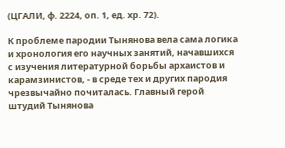(ЦГАЛИ, ф. 2224, оп. 1, ед. хр. 72).

К проблеме пародии Тынянова вела сама логика и хронология его научных занятий, начавшихся с изучения литературной борьбы архаистов и карамзинистов, - в среде тех и других пародия чрезвычайно почиталась. Главный герой штудий Тынянова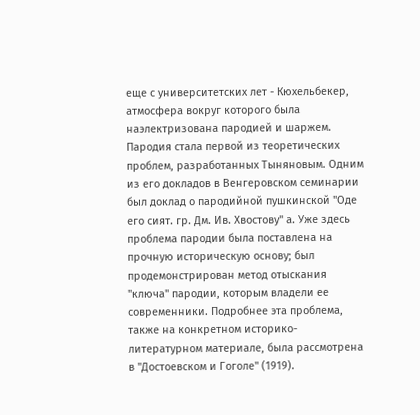еще с университетских лет - Кюхельбекер, атмосфера вокруг которого была наэлектризована пародией и шаржем. Пародия стала первой из теоретических проблем, разработанных Тыняновым. Одним из его докладов в Венгеровском семинарии был доклад о пародийной пушкинской "Оде его сият. гр. Дм. Ив. Хвостову" а. Уже здесь проблема пародии была поставлена на прочную историческую основу; был продемонстрирован метод отыскания "ключа" пародии, которым владели ее современники. Подробнее эта проблема, также на конкретном историко-литературном материале, была рассмотрена в "Достоевском и Гоголе" (1919).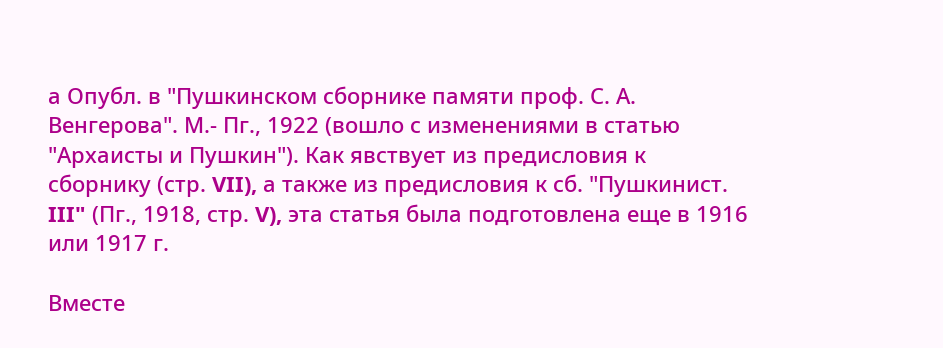а Опубл. в "Пушкинском сборнике памяти проф. С. А. Венгерова". М.- Пг., 1922 (вошло с изменениями в статью "Архаисты и Пушкин"). Как явствует из предисловия к сборнику (стр. VII), а также из предисловия к сб. "Пушкинист. III" (Пг., 1918, стр. V), эта статья была подготовлена еще в 1916 или 1917 г.

Вместе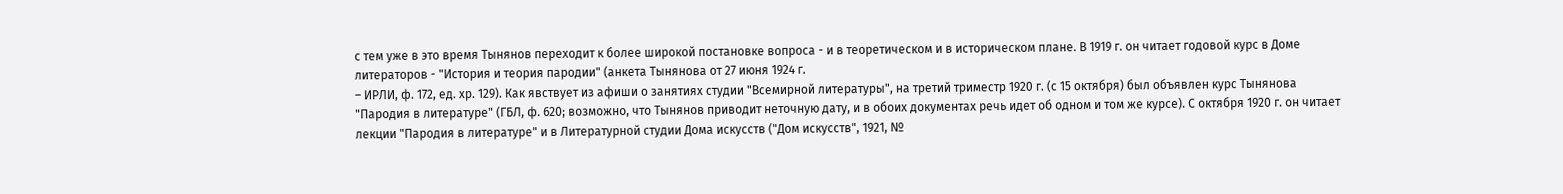с тем уже в это время Тынянов переходит к более широкой постановке вопроса - и в теоретическом и в историческом плане. В 1919 г. он читает годовой курс в Доме литераторов - "История и теория пародии" (анкета Тынянова от 27 июня 1924 г.
– ИРЛИ, ф. 172, ед. хр. 129). Как явствует из афиши о занятиях студии "Всемирной литературы", на третий триместр 1920 г. (с 15 октября) был объявлен курс Тынянова "Пародия в литературе" (ГБЛ, ф. 620; возможно, что Тынянов приводит неточную дату, и в обоих документах речь идет об одном и том же курсе). С октября 1920 г. он читает лекции "Пародия в литературе" и в Литературной студии Дома искусств ("Дом искусств", 1921, №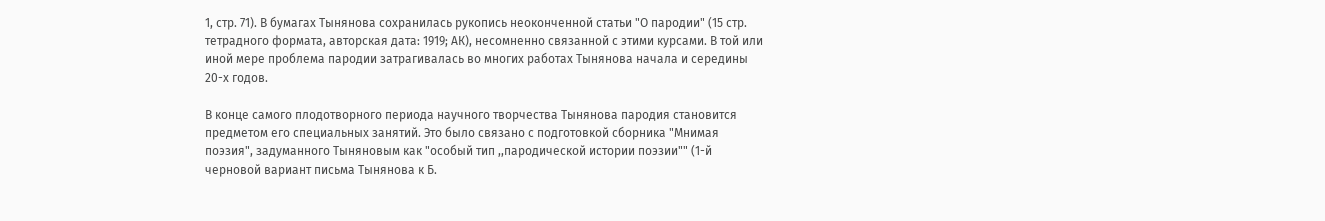1, стр. 71). В бумагах Тынянова сохранилась рукопись неоконченной статьи "О пародии" (15 стр. тетрадного формата, авторская дата: 1919; АК), несомненно связанной с этими курсами. В той или иной мере проблема пародии затрагивалась во многих работах Тынянова начала и середины 20-х годов.

В конце самого плодотворного периода научного творчества Тынянова пародия становится предметом его специальных занятий. Это было связано с подготовкой сборника "Мнимая поэзия", задуманного Тыняновым как "особый тип ,,пародической истории поэзии"" (1-й черновой вариант письма Тынянова к Б.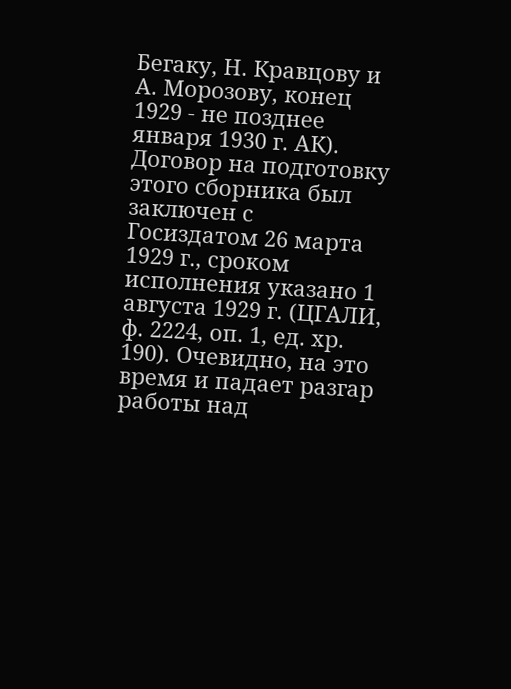Бегаку, Н. Кравцову и А. Морозову, конец 1929 - не позднее января 1930 г. АК). Договор на подготовку этого сборника был заключен с Госиздатом 26 марта 1929 г., сроком исполнения указано 1 августа 1929 г. (ЦГАЛИ, ф. 2224, оп. 1, ед. хр. 190). Очевидно, на это время и падает разгар работы над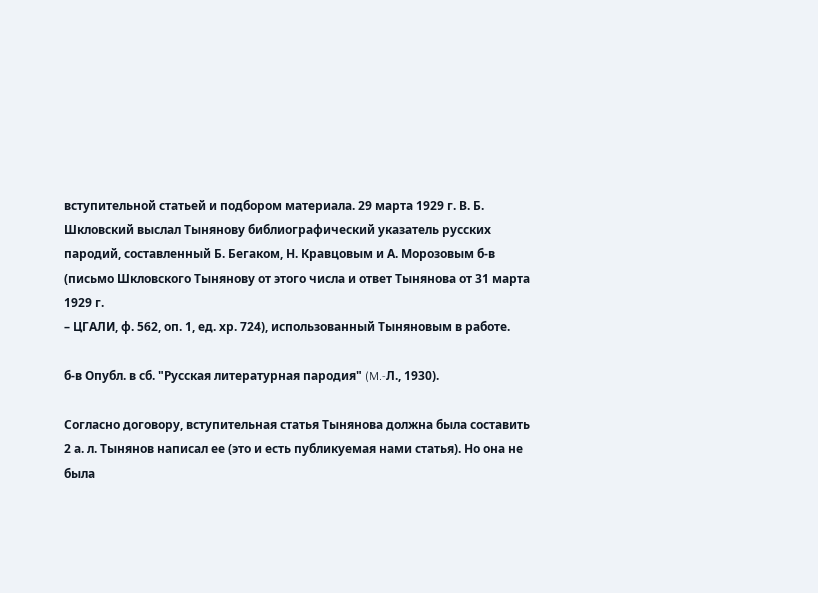вступительной статьей и подбором материала. 29 марта 1929 г. В. Б. Шкловский выслал Тынянову библиографический указатель русских пародий, составленный Б. Бегаком, Н. Кравцовым и А. Морозовым б-в (письмо Шкловского Тынянову от этого числа и ответ Тынянова от 31 марта 1929 г.
– ЦГАЛИ, ф. 562, оп. 1, ед. хр. 724), использованный Тыняновым в работе.

б-в Опубл. в сб. "Русская литературная пародия" (M.-Л., 1930).

Согласно договору, вступительная статья Тынянова должна была составить 2 а. л. Тынянов написал ее (это и есть публикуемая нами статья). Но она не была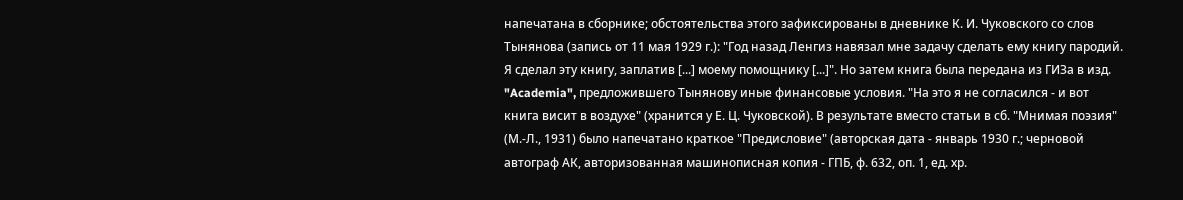напечатана в сборнике; обстоятельства этого зафиксированы в дневнике К. И. Чуковского со слов Тынянова (запись от 11 мая 1929 г.): "Год назад Ленгиз навязал мне задачу сделать ему книгу пародий. Я сделал эту книгу, заплатив [...] моему помощнику [...]". Но затем книга была передана из ГИЗа в изд. "Academia", предложившего Тынянову иные финансовые условия. "На это я не согласился - и вот книга висит в воздухе" (хранится у Е. Ц. Чуковской). В результате вместо статьи в сб. "Мнимая поэзия" (М.-Л., 1931) было напечатано краткое "Предисловие" (авторская дата - январь 1930 г.; черновой автограф АК, авторизованная машинописная копия - ГПБ, ф. 632, оп. 1, ед. хр.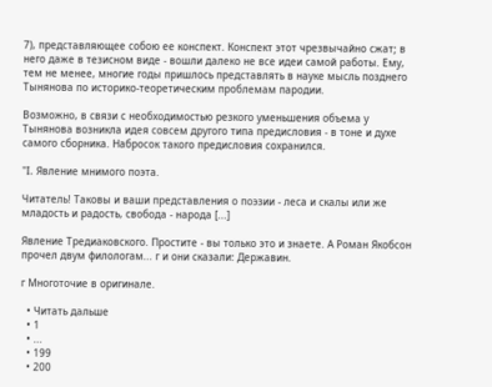7), представляющее собою ее конспект. Конспект этот чрезвычайно сжат; в него даже в тезисном виде - вошли далеко не все идеи самой работы. Ему, тем не менее, многие годы пришлось представлять в науке мысль позднего Тынянова по историко-теоретическим проблемам пародии.

Возможно, в связи с необходимостью резкого уменьшения объема у Тынянова возникла идея совсем другого типа предисловия - в тоне и духе самого сборника. Набросок такого предисловия сохранился.

"I. Явление мнимого поэта.

Читатель! Таковы и ваши представления о поэзии - леса и скалы или же младость и радость, свобода - народа [...]

Явление Тредиаковского. Простите - вы только это и знаете. А Роман Якобсон прочел двум филологам... г и они сказали: Державин.

г Многоточие в оригинале.

  • Читать дальше
  • 1
  • ...
  • 199
  • 200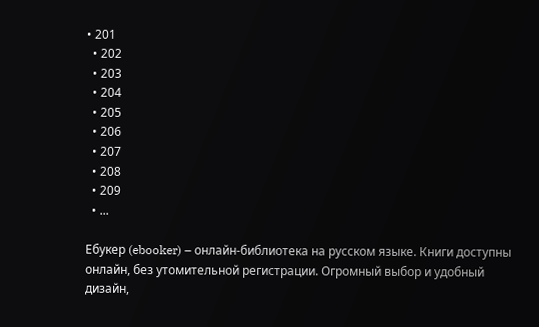• 201
  • 202
  • 203
  • 204
  • 205
  • 206
  • 207
  • 208
  • 209
  • ...

Ебукер (ebooker) – онлайн-библиотека на русском языке. Книги доступны онлайн, без утомительной регистрации. Огромный выбор и удобный дизайн,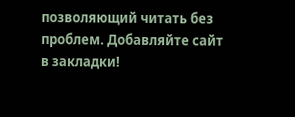позволяющий читать без проблем. Добавляйте сайт в закладки!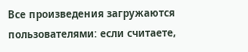Все произведения загружаются пользователями: если считаете,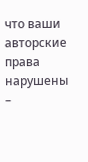что ваши авторские права нарушены –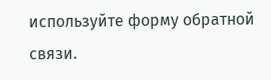используйте форму обратной связи.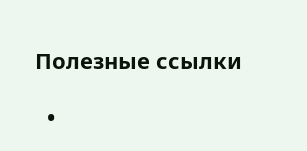Полезные ссылки

  •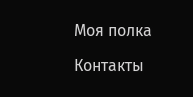Моя полка

Контакты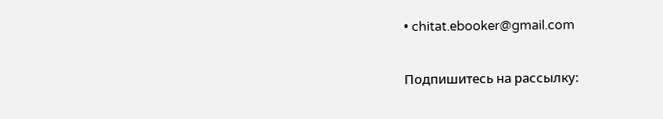• chitat.ebooker@gmail.com

Подпишитесь на рассылку: